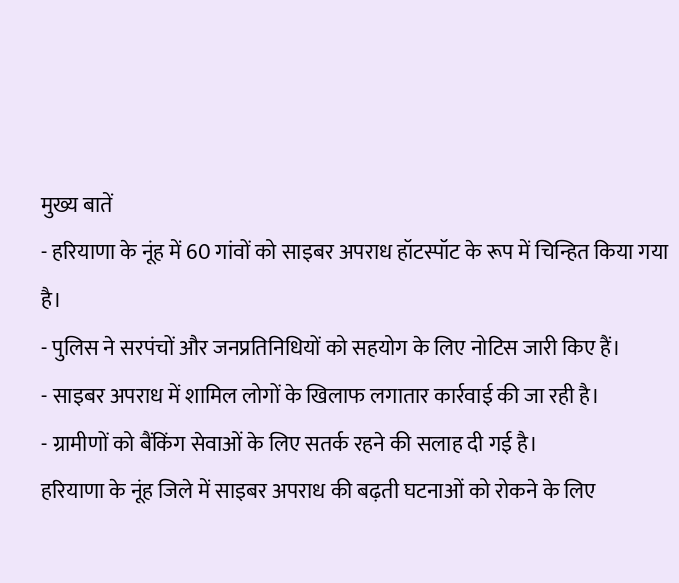मुख्य बातें
- हरियाणा के नूंह में 60 गांवों को साइबर अपराध हॉटस्पॉट के रूप में चिन्हित किया गया है।
- पुलिस ने सरपंचों और जनप्रतिनिधियों को सहयोग के लिए नोटिस जारी किए हैं।
- साइबर अपराध में शामिल लोगों के खिलाफ लगातार कार्रवाई की जा रही है।
- ग्रामीणों को बैंकिंग सेवाओं के लिए सतर्क रहने की सलाह दी गई है।
हरियाणा के नूंह जिले में साइबर अपराध की बढ़ती घटनाओं को रोकने के लिए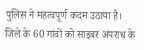पुलिस ने महत्वपूर्ण कदम उठाया है। जिले के 60 गांवों को साइबर अपराध के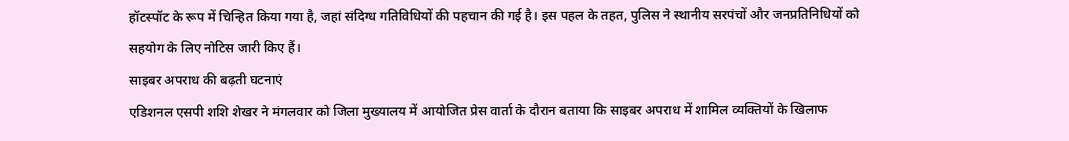हॉटस्पॉट के रूप में चिन्हित किया गया है, जहां संदिग्ध गतिविधियों की पहचान की गई है। इस पहल के तहत, पुलिस ने स्थानीय सरपंचों और जनप्रतिनिधियों को सहयोग के लिए नोटिस जारी किए हैं।
साइबर अपराध की बढ़ती घटनाएं
एडिशनल एसपी शशि शेखर ने मंगलवार को जिला मुख्यालय में आयोजित प्रेस वार्ता के दौरान बताया कि साइबर अपराध में शामिल व्यक्तियों के खिलाफ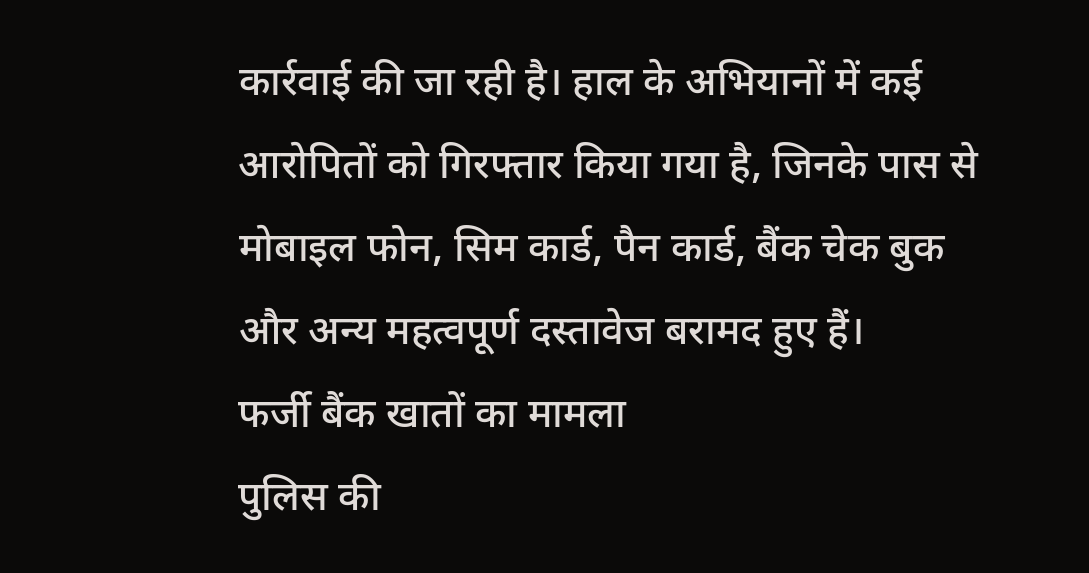कार्रवाई की जा रही है। हाल के अभियानों में कई आरोपितों को गिरफ्तार किया गया है, जिनके पास से मोबाइल फोन, सिम कार्ड, पैन कार्ड, बैंक चेक बुक और अन्य महत्वपूर्ण दस्तावेज बरामद हुए हैं।
फर्जी बैंक खातों का मामला
पुलिस की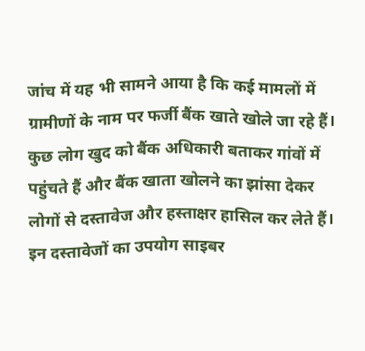जांच में यह भी सामने आया है कि कई मामलों में ग्रामीणों के नाम पर फर्जी बैंक खाते खोले जा रहे हैं। कुछ लोग खुद को बैंक अधिकारी बताकर गांवों में पहुंचते हैं और बैंक खाता खोलने का झांसा देकर लोगों से दस्तावेज और हस्ताक्षर हासिल कर लेते हैं। इन दस्तावेजों का उपयोग साइबर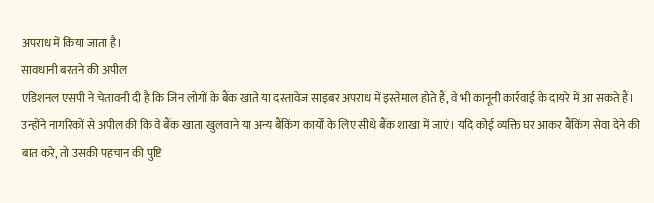अपराध में किया जाता है।
सावधानी बरतने की अपील
एडिशनल एसपी ने चेतावनी दी है कि जिन लोगों के बैंक खाते या दस्तावेज साइबर अपराध में इस्तेमाल होते हैं, वे भी कानूनी कार्रवाई के दायरे में आ सकते हैं। उन्होंने नागरिकों से अपील की कि वे बैंक खाता खुलवाने या अन्य बैंकिंग कार्यों के लिए सीधे बैंक शाखा में जाएं। यदि कोई व्यक्ति घर आकर बैंकिंग सेवा देने की बात करे, तो उसकी पहचान की पुष्टि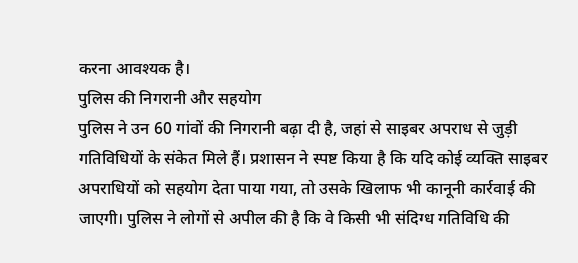करना आवश्यक है।
पुलिस की निगरानी और सहयोग
पुलिस ने उन 60 गांवों की निगरानी बढ़ा दी है, जहां से साइबर अपराध से जुड़ी गतिविधियों के संकेत मिले हैं। प्रशासन ने स्पष्ट किया है कि यदि कोई व्यक्ति साइबर अपराधियों को सहयोग देता पाया गया, तो उसके खिलाफ भी कानूनी कार्रवाई की जाएगी। पुलिस ने लोगों से अपील की है कि वे किसी भी संदिग्ध गतिविधि की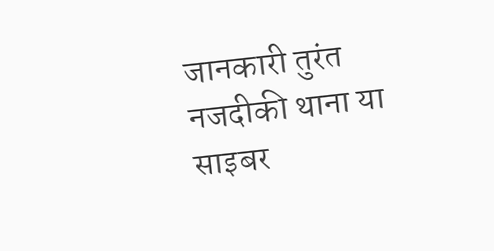जानकारी तुरंत नजदीकी थाना या साइबर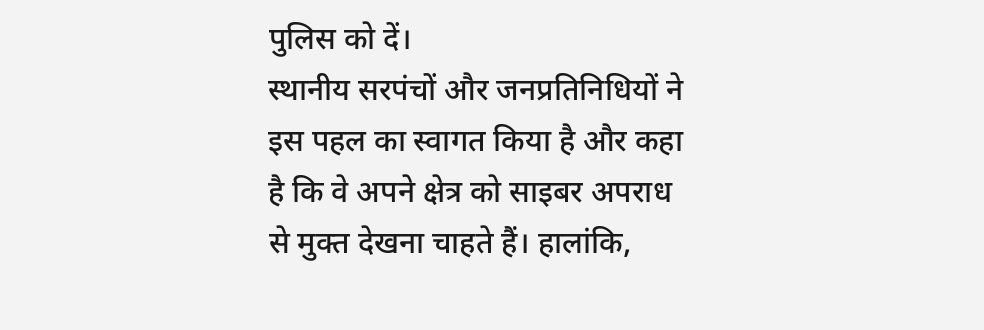पुलिस को दें।
स्थानीय सरपंचों और जनप्रतिनिधियों ने इस पहल का स्वागत किया है और कहा है कि वे अपने क्षेत्र को साइबर अपराध से मुक्त देखना चाहते हैं। हालांकि,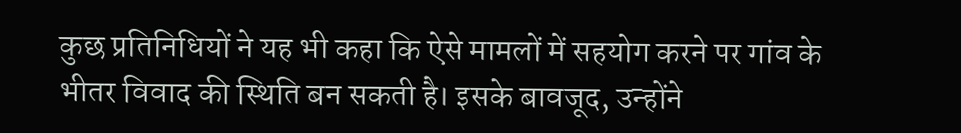कुछ प्रतिनिधियों ने यह भी कहा कि ऐसे मामलों में सहयोग करने पर गांव के भीतर विवाद की स्थिति बन सकती है। इसके बावजूद, उन्होंने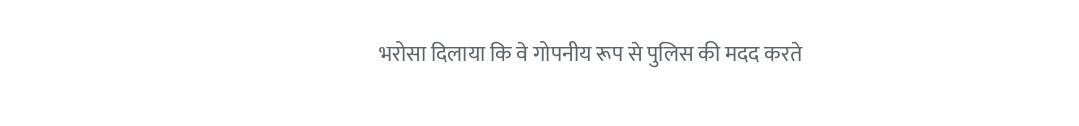भरोसा दिलाया कि वे गोपनीय रूप से पुलिस की मदद करते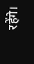रहेंगे।